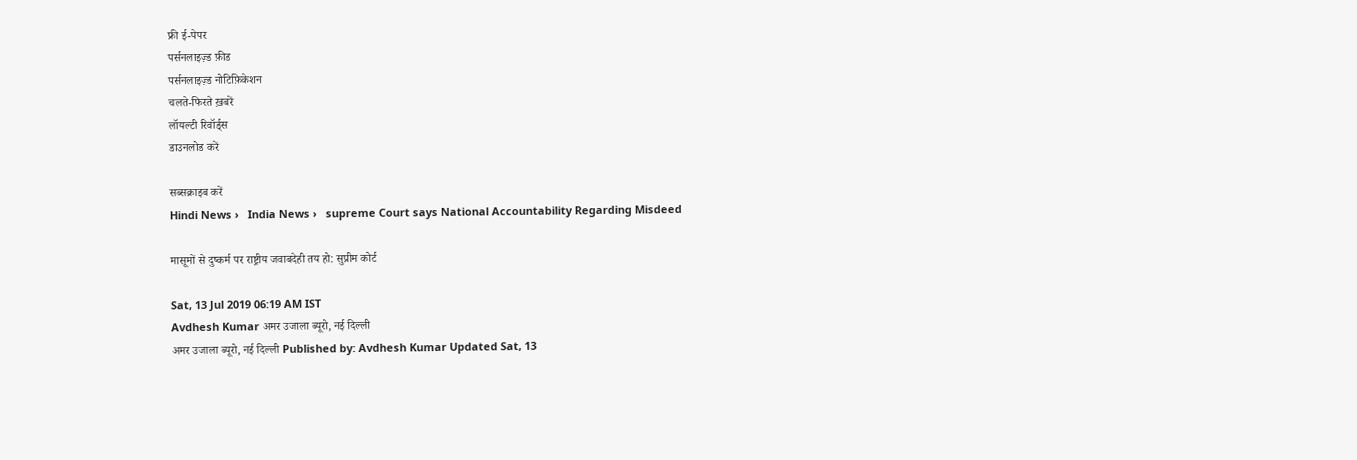फ्री ई-पेपर
पर्सनलाइज़्ड फ़ीड
पर्सनलाइज़्ड नोटिफ़िकेशन
चलते-फिरते ख़बरें
लॉयल्टी रिवॉर्ड्स
डाउनलोड करें

सब्सक्राइब करें
Hindi News ›   India News ›   supreme Court says National Accountability Regarding Misdeed

मासूमों से दुष्कर्म पर राष्ट्रीय जवाबदेही तय हो: सुप्रीम कोर्ट

Sat, 13 Jul 2019 06:19 AM IST
Avdhesh Kumar अमर उजाला ब्यूरो, नई दिल्ली
अमर उजाला ब्यूरो, नई दिल्ली Published by: Avdhesh Kumar Updated Sat, 13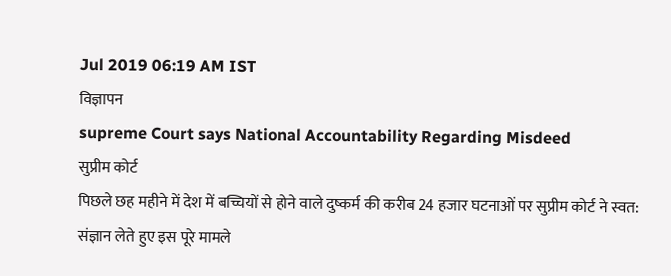Jul 2019 06:19 AM IST
विज्ञापन
supreme Court says National Accountability Regarding Misdeed
सुप्रीम कोर्ट
पिछले छह महीने में देश में बच्चियों से होने वाले दुष्कर्म की करीब 24 हजार घटनाओं पर सुप्रीम कोर्ट ने स्वत: संज्ञान लेते हुए इस पूरे मामले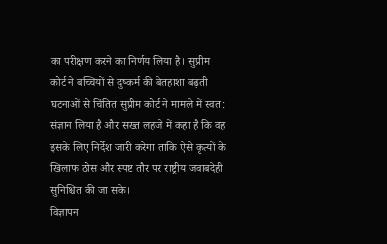का परीक्षण करने का निर्णय लिया है। सुप्रीम कोर्ट ने बच्चियों से दुष्कर्म की बेतहाशा बढ़ती घटनाओं से चिंतित सुप्रीम कोर्ट ने मामले में स्वत: संज्ञान लिया है और सख्त लहजे में कहा है कि वह इसके लिए निर्देश जारी करेगा ताकि ऐसे कृत्यों के खिलाफ ठोस और स्पष्ट तौर पर राष्ट्रीय जवाबदेही सुनिश्चित की जा सके।
विज्ञापन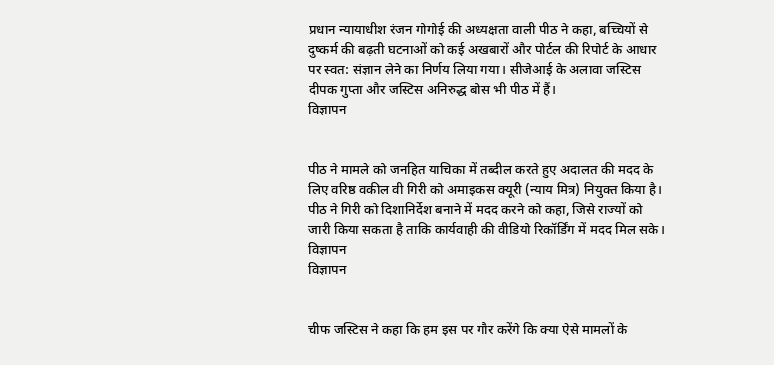प्रधान न्यायाधीश रंजन गोगोई की अध्यक्षता वाली पीठ ने कहा, बच्चियों से दुष्कर्म की बढ़ती घटनाओं को कई अखबारों और पोर्टल की रिपोर्ट के आधार पर स्वत: संज्ञान लेने का निर्णय लिया गया। सीजेआई के अलावा जस्टिस दीपक गुप्ता और जस्टिस अनिरुद्ध बोस भी पीठ में हैं।
विज्ञापन


पीठ ने मामले को जनहित याचिका में तब्दील करते हुए अदालत की मदद के लिए वरिष्ठ वकील वी गिरी को अमाइकस क्यूरी (न्याय मित्र) नियुक्त किया है। पीठ ने गिरी को दिशानिर्देश बनाने में मदद करने को कहा, जिसे राज्यों को जारी किया सकता है ताकि कार्यवाही की वीडियो रिकॉर्डिंग में मदद मिल सके।
विज्ञापन
विज्ञापन


चीफ जस्टिस ने कहा कि हम इस पर गौर करेंगे कि क्या ऐसे मामलों के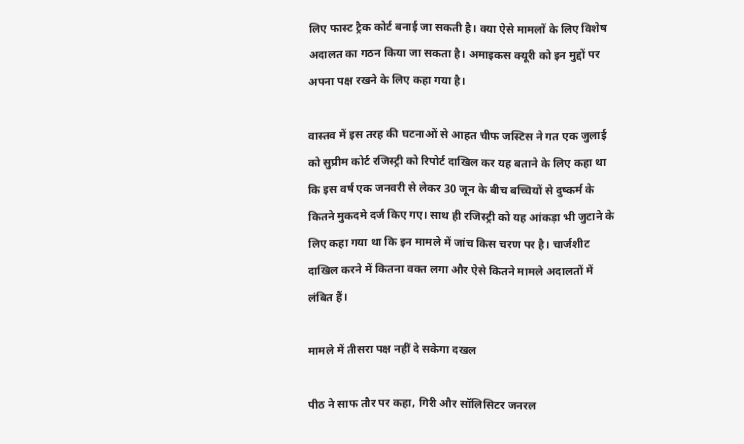लिए फास्ट ट्रैक कोर्ट बनाई जा सकती है। क्या ऐसे मामलों के लिए विशेष अदालत का गठन किया जा सकता है। अमाइकस क्यूरी को इन मुद्दों पर अपना पक्ष रखने के लिए कहा गया है।

वास्तव में इस तरह की घटनाओं से आहत चीफ जस्टिस ने गत एक जुलाई को सुप्रीम कोर्ट रजिस्ट्री को रिपोर्ट दाखिल कर यह बताने के लिए कहा था कि इस वर्ष एक जनवरी से लेकर 30 जून के बीच बच्चियों से दुष्कर्म के कितने मुकदमे दर्ज किए गए। साथ ही रजिस्ट्री को यह आंकड़ा भी जुटाने के लिए कहा गया था कि इन मामले में जांच किस चरण पर है। चार्जशीट दाखिल करने में कितना वक्त लगा और ऐसे कितने मामले अदालतों में लंबित हैं।

मामले में तीसरा पक्ष नहीं दे सकेगा दखल

पीठ ने साफ तौर पर कहा, गिरी और सॉलिसिटर जनरल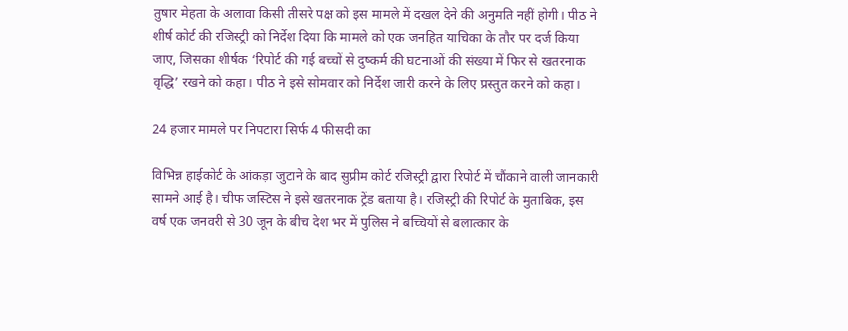तुषार मेहता के अलावा किसी तीसरे पक्ष को इस मामले में दखल देने की अनुमति नहीं होगी। पीठ ने शीर्ष कोर्ट की रजिस्ट्री को निर्देश दिया कि मामले को एक जनहित याचिका के तौर पर दर्ज किया जाए, जिसका शीर्षक ‘रिपोर्ट की गई बच्चों से दुष्कर्म की घटनाओं की संख्या में फिर से खतरनाक वृद्धि’ रखने को कहा। पीठ ने इसे सोमवार को निर्देश जारी करने के लिए प्रस्तुत करने को कहा।

24 हजार मामले पर निपटारा सिर्फ 4 फीसदी का

विभिन्न हाईकोर्ट के आंकड़ा जुटाने के बाद सुप्रीम कोर्ट रजिस्ट्री द्वारा रिपोर्ट में चौंकाने वाली जानकारी सामने आई है। चीफ जस्टिस ने इसे खतरनाक ट्रेंड बताया है। रजिस्ट्री की रिपोर्ट के मुताबिक, इस वर्ष एक जनवरी से 30 जून के बीच देश भर में पुलिस ने बच्चियों से बलात्कार के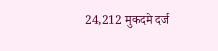24,212 मुकदमे दर्ज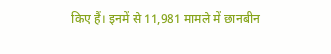किए हैं। इनमें से 11,981 मामले में छानबीन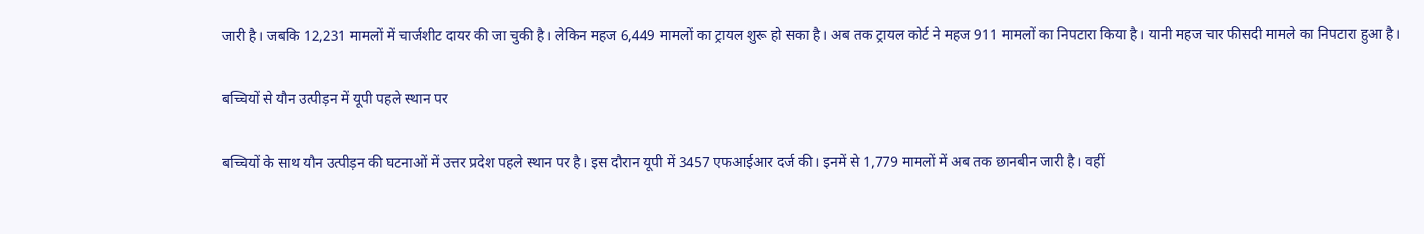जारी है। जबकि 12,231 मामलों में चार्जशीट दायर की जा चुकी है। लेकिन महज 6,449 मामलों का ट्रायल शुरू हो सका है। अब तक ट्रायल कोर्ट ने महज 911 मामलों का निपटारा किया है। यानी महज चार फीसदी मामले का निपटारा हुआ है।

बच्चियों से यौन उत्पीड़न में यूपी पहले स्थान पर

बच्चियों के साथ यौन उत्पीड़न की घटनाओं में उत्तर प्रदेश पहले स्थान पर है। इस दौरान यूपी में 3457 एफआईआर दर्ज की। इनमें से 1,779 मामलों में अब तक छानबीन जारी है। वहीं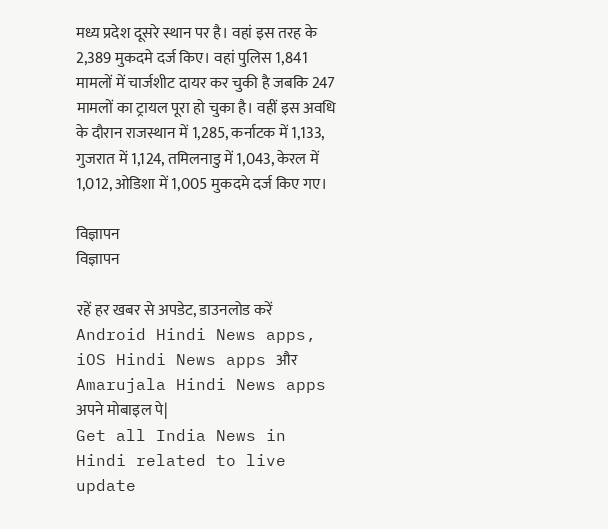मध्य प्रदेश दूसरे स्थान पर है। वहां इस तरह के 2,389 मुकदमे दर्ज किए। वहां पुलिस 1,841 मामलों में चार्जशीट दायर कर चुकी है जबकि 247 मामलों का ट्रायल पूरा हो चुका है। वहीं इस अवधि के दौरान राजस्थान में 1,285, कर्नाटक में 1,133, गुजरात में 1,124, तमिलनाडु में 1,043, केरल में 1,012, ओडिशा में 1,005 मुकदमे दर्ज किए गए।

विज्ञापन
विज्ञापन

रहें हर खबर से अपडेट, डाउनलोड करें Android Hindi News apps, iOS Hindi News apps और Amarujala Hindi News apps अपने मोबाइल पे|
Get all India News in Hindi related to live update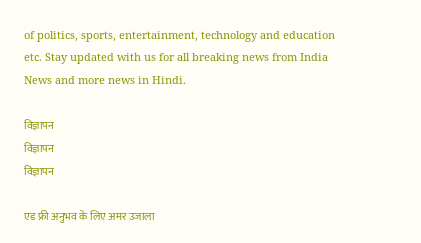of politics, sports, entertainment, technology and education etc. Stay updated with us for all breaking news from India News and more news in Hindi.

विज्ञापन
विज्ञापन
विज्ञापन

एड फ्री अनुभव के लिए अमर उजाला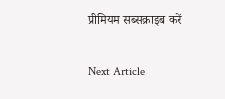प्रीमियम सब्सक्राइब करें

Next Article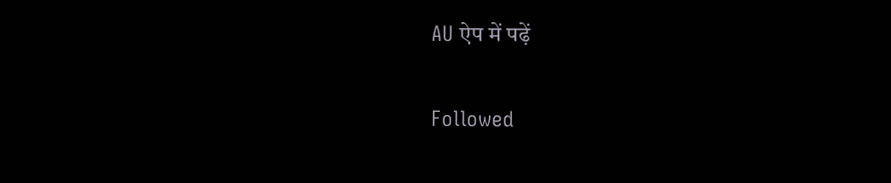AU ऐप में पढ़ें

Followed